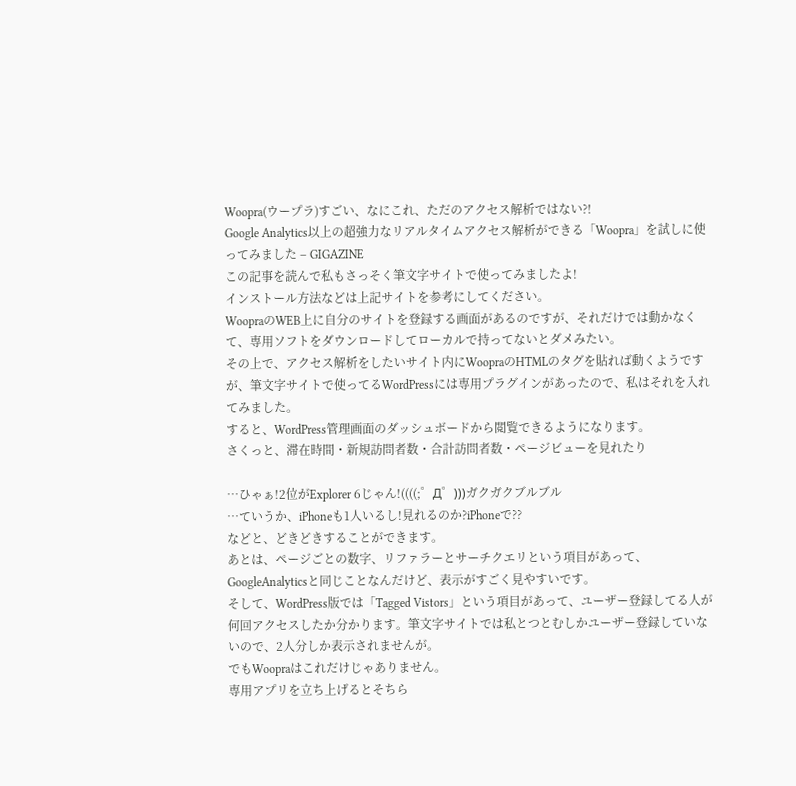Woopra(ウープラ)すごい、なにこれ、ただのアクセス解析ではない?!
Google Analytics以上の超強力なリアルタイムアクセス解析ができる「Woopra」を試しに使ってみました – GIGAZINE
この記事を読んで私もさっそく筆文字サイトで使ってみましたよ!
インストール方法などは上記サイトを参考にしてください。
WoopraのWEB上に自分のサイトを登録する画面があるのですが、それだけでは動かなくて、専用ソフトをダウンロードしてローカルで持ってないとダメみたい。
その上で、アクセス解析をしたいサイト内にWoopraのHTMLのタグを貼れば動くようですが、筆文字サイトで使ってるWordPressには専用プラグインがあったので、私はそれを入れてみました。
すると、WordPress管理画面のダッシュボードから閲覧できるようになります。
さくっと、滞在時間・新規訪問者数・合計訪問者数・ページビューを見れたり

…ひゃぁ!2位がExplorer 6じゃん!((((;゜Д゜)))ガクガクブルブル
…ていうか、iPhoneも1人いるし!見れるのか?iPhoneで??
などと、どきどきすることができます。
あとは、ページごとの数字、リファラーとサーチクエリという項目があって、GoogleAnalyticsと同じことなんだけど、表示がすごく見やすいです。
そして、WordPress版では「Tagged Vistors」という項目があって、ユーザー登録してる人が何回アクセスしたか分かります。筆文字サイトでは私とつとむしかユーザー登録していないので、2人分しか表示されませんが。
でもWoopraはこれだけじゃありません。
専用アプリを立ち上げるとそちら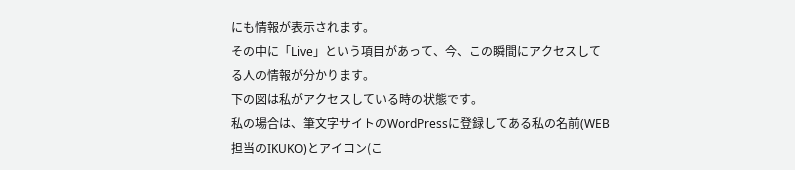にも情報が表示されます。
その中に「Live」という項目があって、今、この瞬間にアクセスしてる人の情報が分かります。
下の図は私がアクセスしている時の状態です。
私の場合は、筆文字サイトのWordPressに登録してある私の名前(WEB担当のIKUKO)とアイコン(こ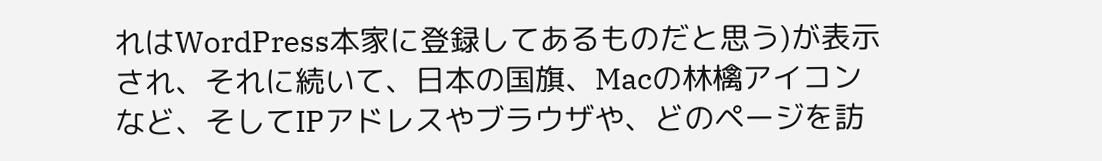れはWordPress本家に登録してあるものだと思う)が表示され、それに続いて、日本の国旗、Macの林檎アイコンなど、そしてIPアドレスやブラウザや、どのページを訪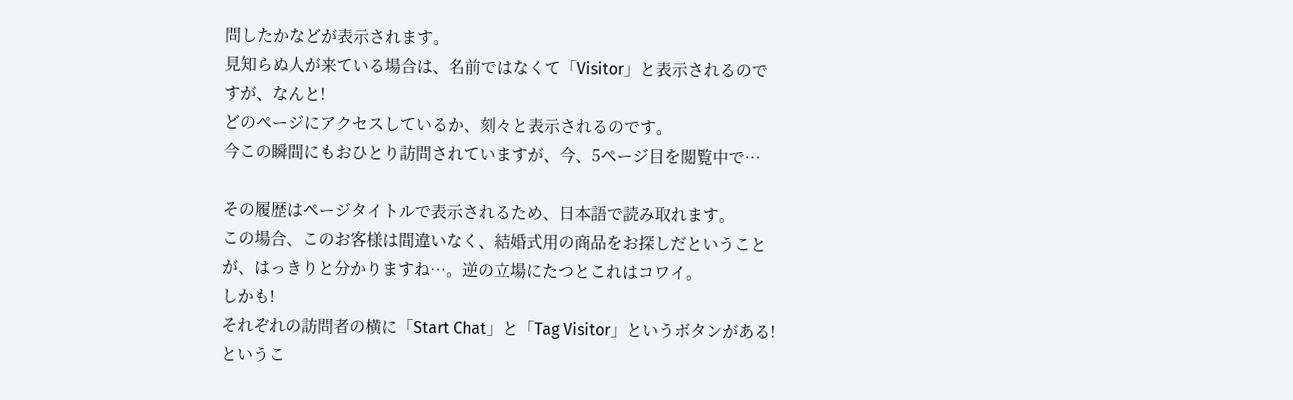問したかなどが表示されます。
見知らぬ人が来ている場合は、名前ではなくて「Visitor」と表示されるのですが、なんと!
どのページにアクセスしているか、刻々と表示されるのです。
今この瞬間にもおひとり訪問されていますが、今、5ページ目を閲覧中で…

その履歴はページタイトルで表示されるため、日本語で読み取れます。
この場合、このお客様は間違いなく、結婚式用の商品をお探しだということが、はっきりと分かりますね…。逆の立場にたつとこれはコワイ。
しかも!
それぞれの訪問者の横に「Start Chat」と「Tag Visitor」というボタンがある!
というこ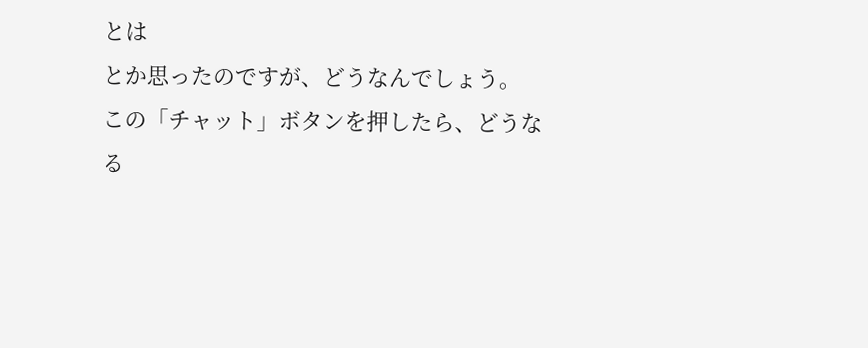とは
とか思ったのですが、どうなんでしょう。
この「チャット」ボタンを押したら、どうなる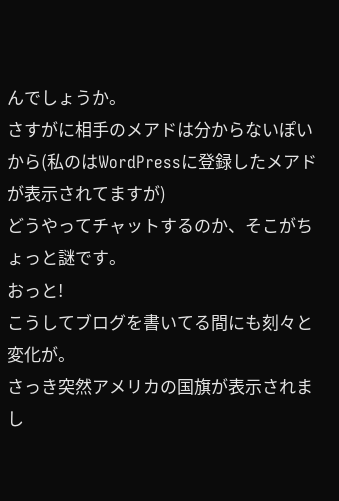んでしょうか。
さすがに相手のメアドは分からないぽいから(私のはWordPressに登録したメアドが表示されてますが)
どうやってチャットするのか、そこがちょっと謎です。
おっと!
こうしてブログを書いてる間にも刻々と変化が。
さっき突然アメリカの国旗が表示されまし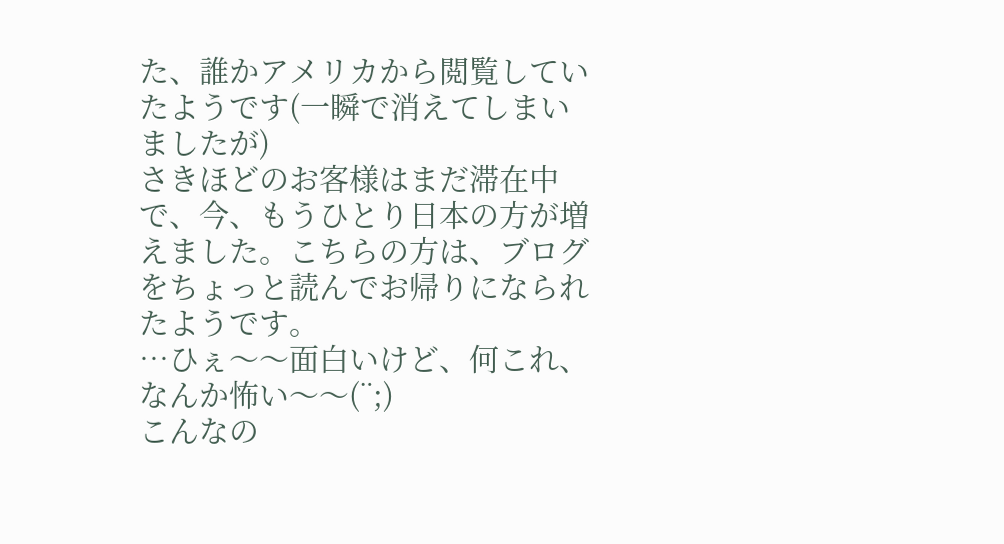た、誰かアメリカから閲覧していたようです(一瞬で消えてしまいましたが)
さきほどのお客様はまだ滞在中で、今、もうひとり日本の方が増えました。こちらの方は、ブログをちょっと読んでお帰りになられたようです。
…ひぇ〜〜面白いけど、何これ、なんか怖い〜〜(¨;)
こんなの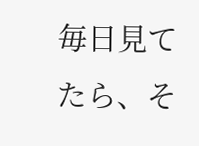毎日見てたら、そ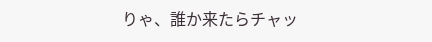りゃ、誰か来たらチャッ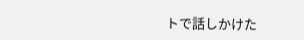トで話しかけた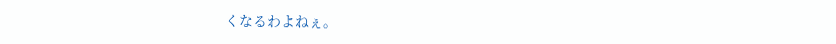くなるわよねぇ。